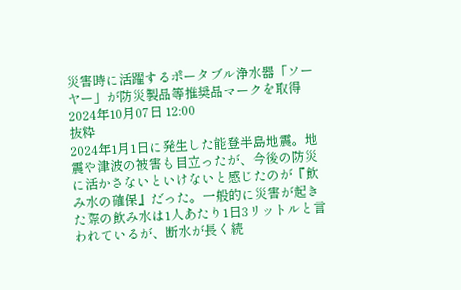災害時に活躍するポータブル浄水器「ソーヤー」が防災製品等推奨品マークを取得
2024年10月07日 12:00
抜粋
2024年1月1日に発生した能登半島地震。地震や津波の被害も目立ったが、今後の防災に活かさないといけないと感じたのが『飲み水の確保』だった。一般的に災害が起きた際の飲み水は1人あたり1日3リットルと言われているが、断水が長く続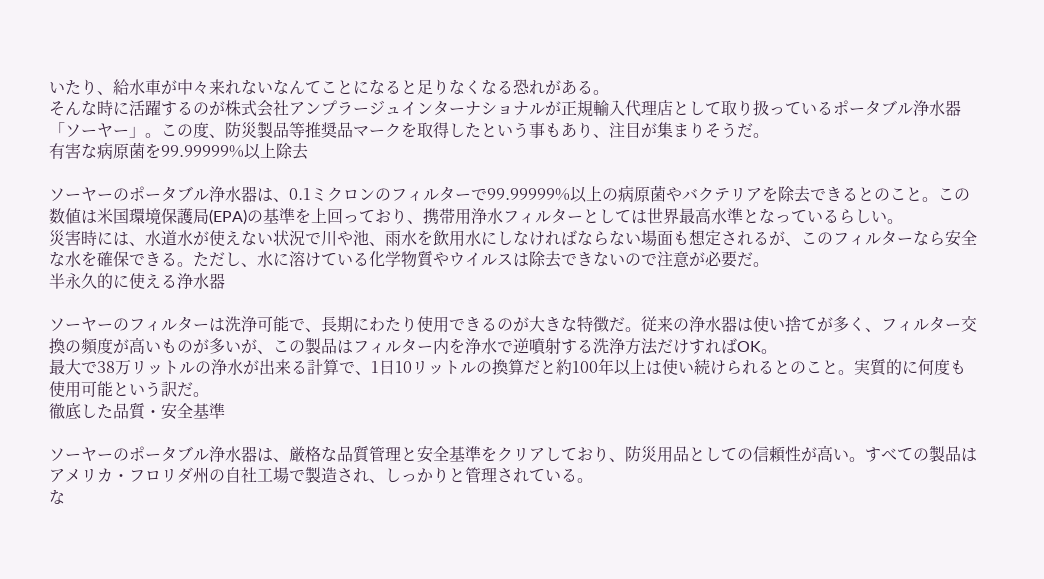いたり、給水車が中々来れないなんてことになると足りなくなる恐れがある。
そんな時に活躍するのが株式会社アンプラージュインターナショナルが正規輸入代理店として取り扱っているポータブル浄水器「ソーヤー」。この度、防災製品等推奨品マークを取得したという事もあり、注目が集まりそうだ。
有害な病原菌を99.99999%以上除去

ソーヤーのポータブル浄水器は、0.1ミクロンのフィルターで99.99999%以上の病原菌やバクテリアを除去できるとのこと。この数値は米国環境保護局(EPA)の基準を上回っており、携帯用浄水フィルターとしては世界最高水準となっているらしい。
災害時には、水道水が使えない状況で川や池、雨水を飲用水にしなければならない場面も想定されるが、このフィルターなら安全な水を確保できる。ただし、水に溶けている化学物質やウイルスは除去できないので注意が必要だ。
半永久的に使える浄水器

ソーヤーのフィルターは洗浄可能で、長期にわたり使用できるのが大きな特徴だ。従来の浄水器は使い捨てが多く、フィルター交換の頻度が高いものが多いが、この製品はフィルター内を浄水で逆噴射する洗浄方法だけすればOK。
最大で38万リットルの浄水が出来る計算で、1日10リットルの換算だと約100年以上は使い続けられるとのこと。実質的に何度も使用可能という訳だ。
徹底した品質・安全基準

ソーヤーのポータブル浄水器は、厳格な品質管理と安全基準をクリアしており、防災用品としての信頼性が高い。すべての製品はアメリカ・フロリダ州の自社工場で製造され、しっかりと管理されている。
な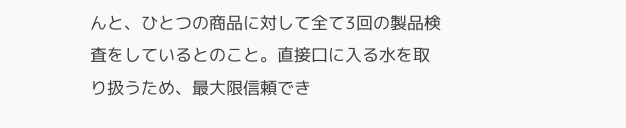んと、ひとつの商品に対して全て3回の製品検査をしているとのこと。直接口に入る水を取り扱うため、最大限信頼でき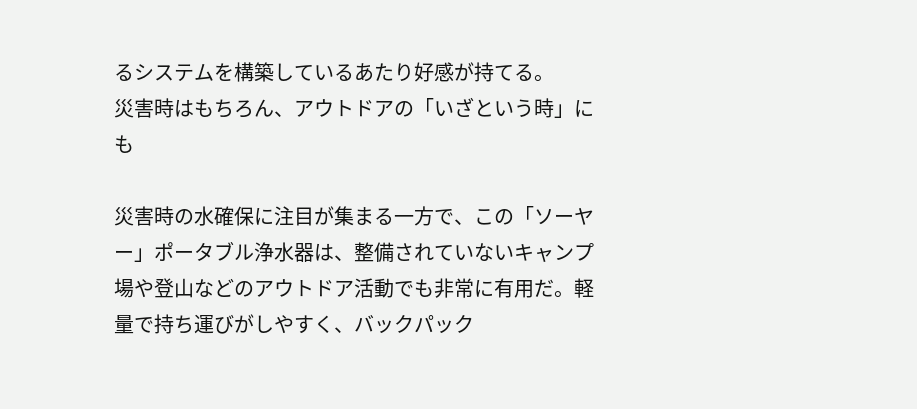るシステムを構築しているあたり好感が持てる。
災害時はもちろん、アウトドアの「いざという時」にも

災害時の水確保に注目が集まる一方で、この「ソーヤー」ポータブル浄水器は、整備されていないキャンプ場や登山などのアウトドア活動でも非常に有用だ。軽量で持ち運びがしやすく、バックパック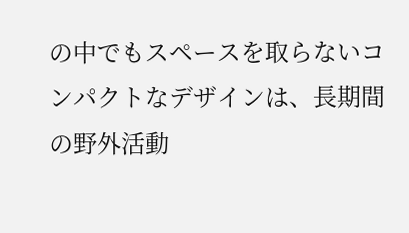の中でもスペースを取らないコンパクトなデザインは、長期間の野外活動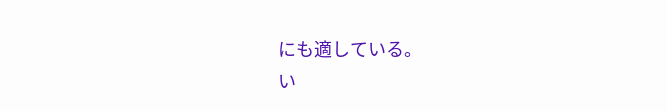にも適している。
い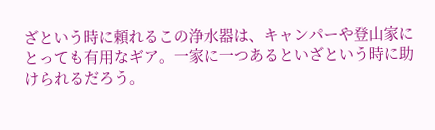ざという時に頼れるこの浄水器は、キャンパーや登山家にとっても有用なギア。一家に一つあるといざという時に助けられるだろう。